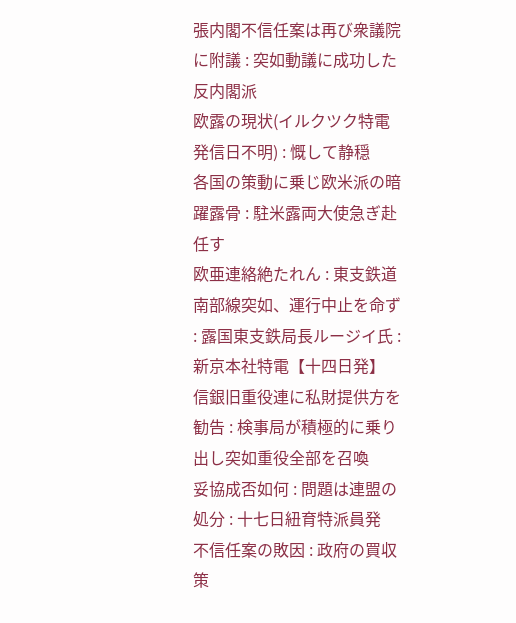張内閣不信任案は再び衆議院に附議 : 突如動議に成功した反内閣派
欧露の現状(イルクツク特電発信日不明) : 慨して静穏
各国の策動に乗じ欧米派の暗躍露骨 : 駐米露両大使急ぎ赴任す
欧亜連絡絶たれん : 東支鉄道南部線突如、運行中止を命ず : 露国東支鉄局長ルージイ氏 : 新京本社特電【十四日発】
信銀旧重役連に私財提供方を勧告 : 検事局が積極的に乗り出し突如重役全部を召喚
妥協成否如何 : 問題は連盟の処分 : 十七日紐育特派員発
不信任案の敗因 : 政府の買収策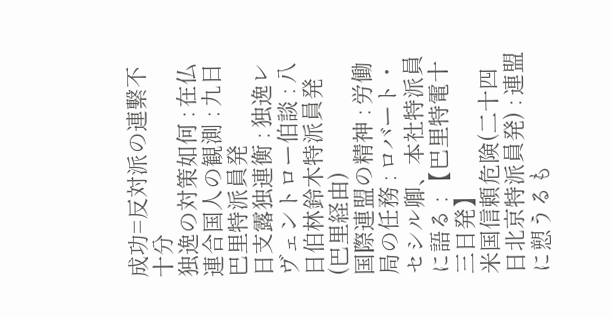成功=反対派の連繋不十分
独逸の対策如何 : 在仏連合国人の観測 : 九日巴里特派員発
日支露独連衡 : 独逸レヴェントロー伯談 : 八日伯林鈴木特派員発(巴里経由)
国際連盟の精神 : 労働局の任務 : ロバート・セシル卿、本社特派員に語る : 【巴里特電十三日発】
米国信頼危険(二十四日北京特派員発) : 連盟に愬うるも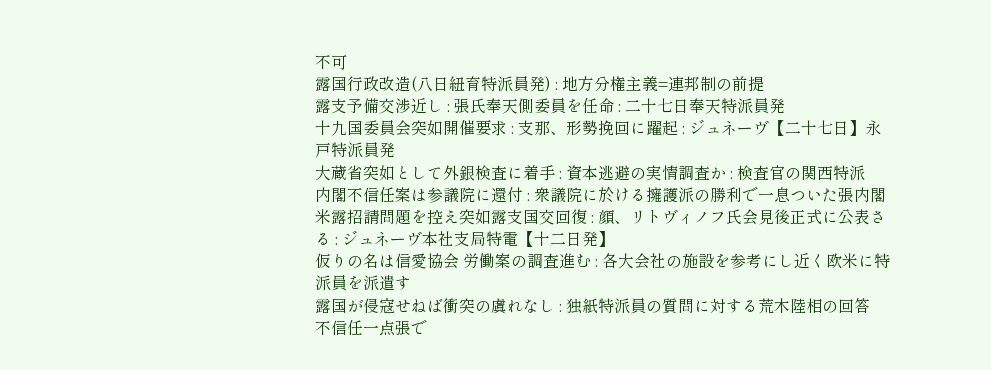不可
露国行政改造(八日紐育特派員発) : 地方分権主義=連邦制の前提
露支予備交渉近し : 張氏奉天側委員を任命 : 二十七日奉天特派員発
十九国委員会突如開催要求 : 支那、形勢挽回に躍起 : ジュネーヴ【二十七日】永戸特派員発
大蔵省突如として外銀検査に着手 : 資本逃避の実情調査か : 検査官の関西特派
内閣不信任案は参議院に還付 : 衆議院に於ける擁護派の勝利で一息ついた張内閣
米露招請問題を控え突如露支国交回復 : 顔、リトヴィノフ氏会見後正式に公表さる : ジュネーヴ本社支局特電【十二日発】
仮りの名は信愛協会 労働案の調査進む : 各大会社の施設を参考にし近く欧米に特派員を派遣す
露国が侵寇せねば衝突の虞れなし : 独紙特派員の質問に対する荒木陸相の回答
不信任一点張で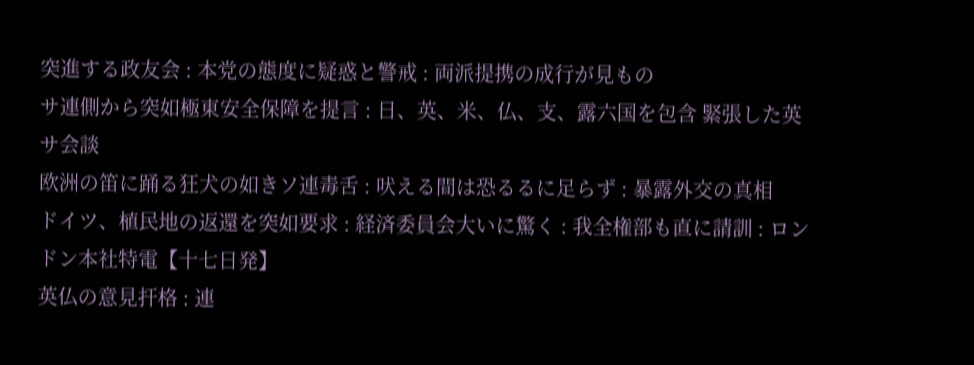突進する政友会 : 本党の態度に疑惑と警戒 : 両派提携の成行が見もの
サ連側から突如極東安全保障を提言 : 日、英、米、仏、支、露六国を包含 緊張した英サ会談
欧洲の笛に踊る狂犬の如きソ連毒舌 : 吠える間は恐るるに足らず : 暴露外交の真相
ドイツ、植民地の返還を突如要求 : 経済委員会大いに驚く : 我全権部も直に請訓 : ロンドン本社特電【十七日発】
英仏の意見扞格 : 連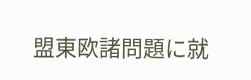盟東欧諸問題に就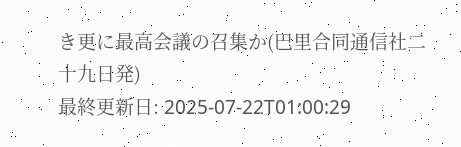き更に最高会議の召集か(巴里合同通信社二十九日発)
最終更新日: 2025-07-22T01:00:29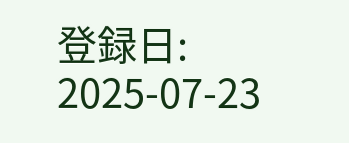登録日: 2025-07-23